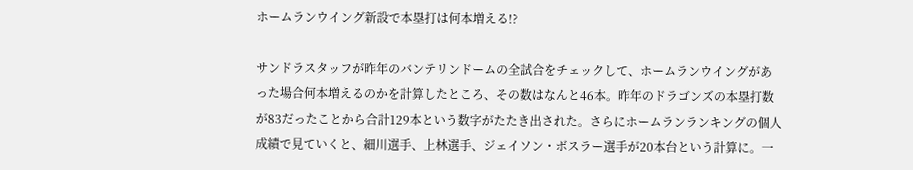ホームランウイング新設で本塁打は何本増える!?

サンドラスタッフが昨年のバンテリンドームの全試合をチェックして、ホームランウイングがあった場合何本増えるのかを計算したところ、その数はなんと46本。昨年のドラゴンズの本塁打数が83だったことから合計129本という数字がたたき出された。さらにホームランランキングの個人成績で見ていくと、細川選手、上林選手、ジェイソン・ボスラー選手が20本台という計算に。一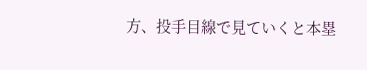方、投手目線で見ていくと本塁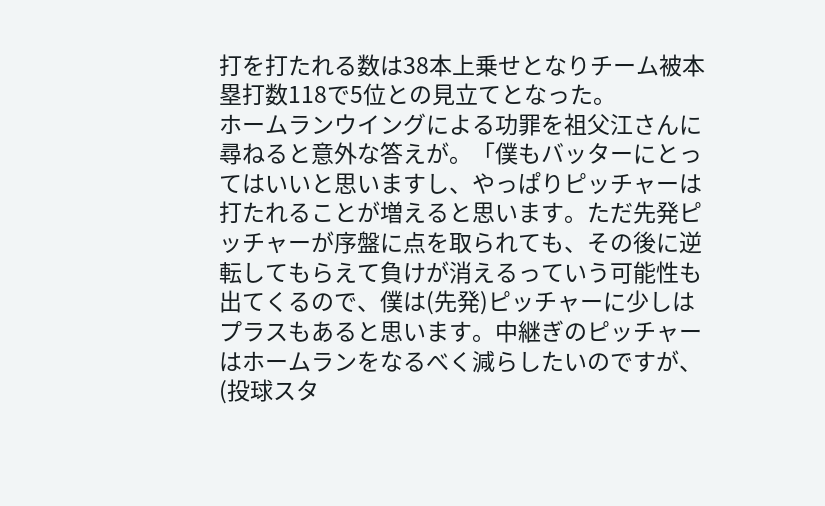打を打たれる数は38本上乗せとなりチーム被本塁打数118で5位との見立てとなった。
ホームランウイングによる功罪を祖父江さんに尋ねると意外な答えが。「僕もバッターにとってはいいと思いますし、やっぱりピッチャーは打たれることが増えると思います。ただ先発ピッチャーが序盤に点を取られても、その後に逆転してもらえて負けが消えるっていう可能性も出てくるので、僕は(先発)ピッチャーに少しはプラスもあると思います。中継ぎのピッチャーはホームランをなるべく減らしたいのですが、(投球スタ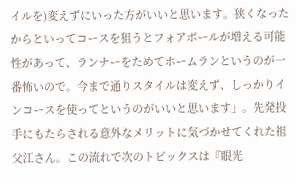イルを)変えずにいった方がいいと思います。狭くなったからといってコースを狙うとフォアボールが増える可能性があって、ランナーをためてホームランというのが一番怖いので。今まで通りスタイルは変えず、しっかりインコースを使ってというのがいいと思います」。先発投手にもたらされる意外なメリットに気づかせてくれた祖父江さん。この流れで次のトピックスは『眼光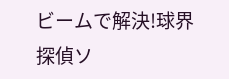ビームで解決!球界探偵ソ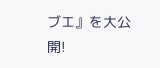ブエ』を大公開!